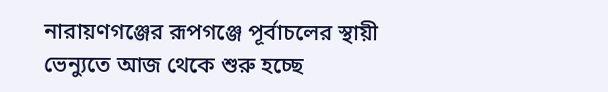নারায়ণগঞ্জের রূপগঞ্জে পূর্বাচলের স্থায়ী ভেন্যুতে আজ থেকে শুরু হচ্ছে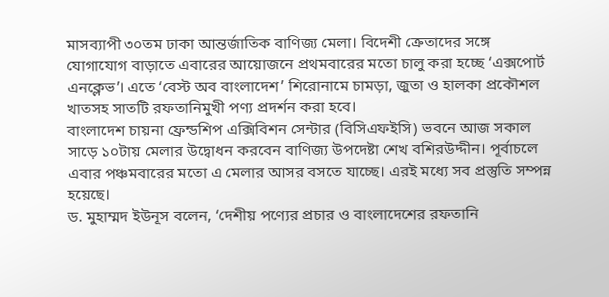মাসব্যাপী ৩০তম ঢাকা আন্তর্জাতিক বাণিজ্য মেলা। বিদেশী ক্রেতাদের সঙ্গে যোগাযোগ বাড়াতে এবারের আয়োজনে প্রথমবারের মতো চালু করা হচ্ছে ‘এক্সপোর্ট এনক্লেভ’। এতে ‘বেস্ট অব বাংলাদেশ’ শিরোনামে চামড়া, জুতা ও হালকা প্রকৌশল খাতসহ সাতটি রফতানিমুখী পণ্য প্রদর্শন করা হবে।
বাংলাদেশ চায়না ফ্রেন্ডশিপ এক্সিবিশন সেন্টার (বিসিএফইসি) ভবনে আজ সকাল সাড়ে ১০টায় মেলার উদ্বোধন করবেন বাণিজ্য উপদেষ্টা শেখ বশিরউদ্দীন। পূর্বাচলে এবার পঞ্চমবারের মতো এ মেলার আসর বসতে যাচ্ছে। এরই মধ্যে সব প্রস্তুতি সম্পন্ন হয়েছে।
ড. মুহাম্মদ ইউনূস বলেন, ‘দেশীয় পণ্যের প্রচার ও বাংলাদেশের রফতানি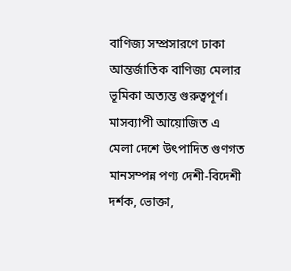বাণিজ্য সম্প্রসারণে ঢাকা আন্তর্জাতিক বাণিজ্য মেলার ভূমিকা অত্যন্ত গুরুত্বপূর্ণ। মাসব্যাপী আয়োজিত এ মেলা দেশে উৎপাদিত গুণগত মানসম্পন্ন পণ্য দেশী-বিদেশী দর্শক, ভোক্তা,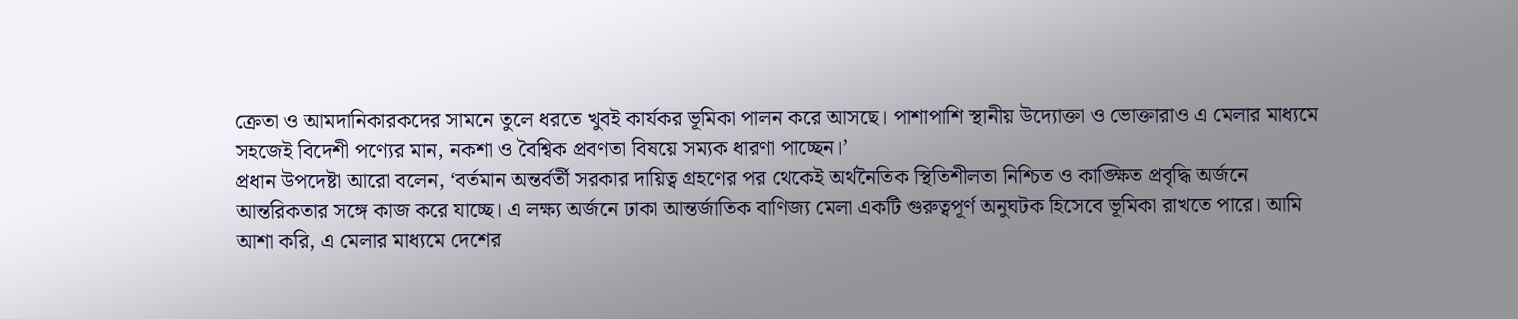ক্রেতা ও আমদানিকারকদের সামনে তুলে ধরতে খুবই কার্যকর ভূমিকা পালন করে আসছে। পাশাপাশি স্থানীয় উদ্যোক্তা ও ভোক্তারাও এ মেলার মাধ্যমে সহজেই বিদেশী পণ্যের মান, নকশা ও বৈশ্বিক প্রবণতা বিষয়ে সম্যক ধারণা পাচ্ছেন।’
প্রধান উপদেষ্টা আরো বলেন, ‘বর্তমান অন্তর্বর্তী সরকার দায়িত্ব গ্রহণের পর থেকেই অর্থনৈতিক স্থিতিশীলতা নিশ্চিত ও কাঙ্ক্ষিত প্রবৃদ্ধি অর্জনে আন্তরিকতার সঙ্গে কাজ করে যাচ্ছে। এ লক্ষ্য অর্জনে ঢাকা আন্তর্জাতিক বাণিজ্য মেলা একটি গুরুত্বপূর্ণ অনুঘটক হিসেবে ভূমিকা রাখতে পারে। আমি আশা করি, এ মেলার মাধ্যমে দেশের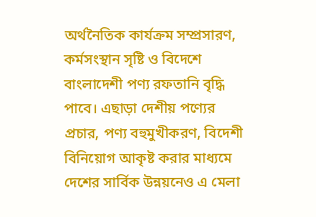অর্থনৈতিক কার্যক্রম সম্প্রসারণ, কর্মসংস্থান সৃষ্টি ও বিদেশে বাংলাদেশী পণ্য রফতানি বৃদ্ধি পাবে। এছাড়া দেশীয় পণ্যের প্রচার, পণ্য বহুমুখীকরণ, বিদেশী বিনিয়োগ আকৃষ্ট করার মাধ্যমে দেশের সার্বিক উন্নয়নেও এ মেলা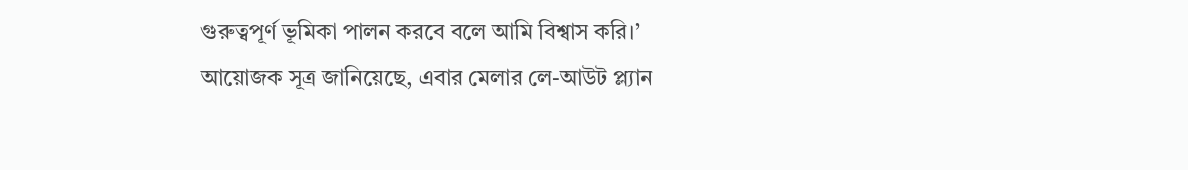গুরুত্বপূর্ণ ভূমিকা পালন করবে বলে আমি বিশ্বাস করি।’
আয়োজক সূত্র জানিয়েছে, এবার মেলার লে-আউট প্ল্যান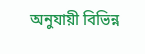অনুযায়ী বিভিন্ন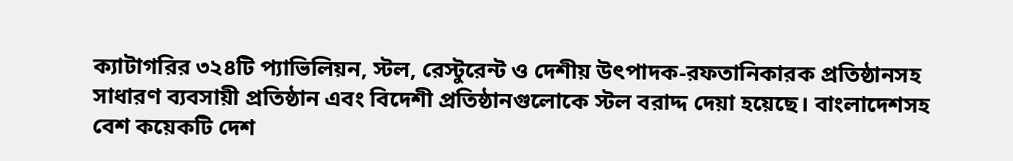ক্যাটাগরির ৩২৪টি প্যাভিলিয়ন, স্টল, রেস্টুরেন্ট ও দেশীয় উৎপাদক-রফতানিকারক প্রতিষ্ঠানসহ সাধারণ ব্যবসায়ী প্রতিষ্ঠান এবং বিদেশী প্রতিষ্ঠানগুলোকে স্টল বরাদ্দ দেয়া হয়েছে। বাংলাদেশসহ বেশ কয়েকটি দেশ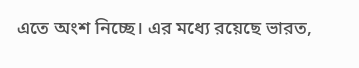এতে অংশ নিচ্ছে। এর মধ্যে রয়েছে ভারত,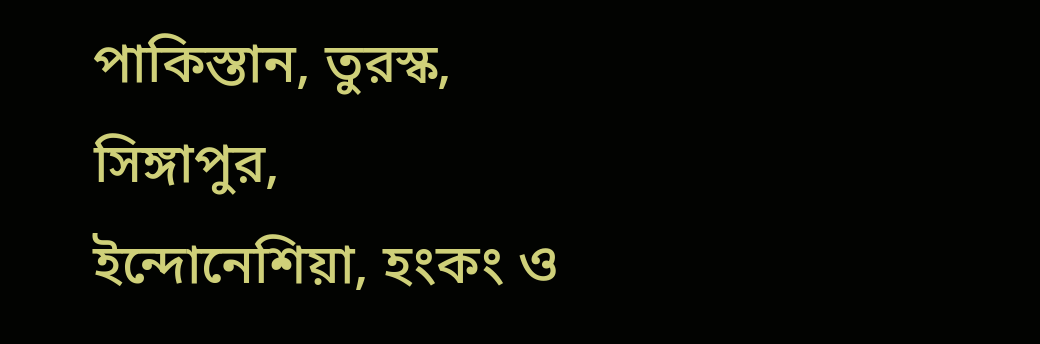পাকিস্তান, তুরস্ক, সিঙ্গাপুর, ইন্দোনেশিয়া, হংকং ও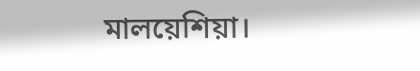মালয়েশিয়া।